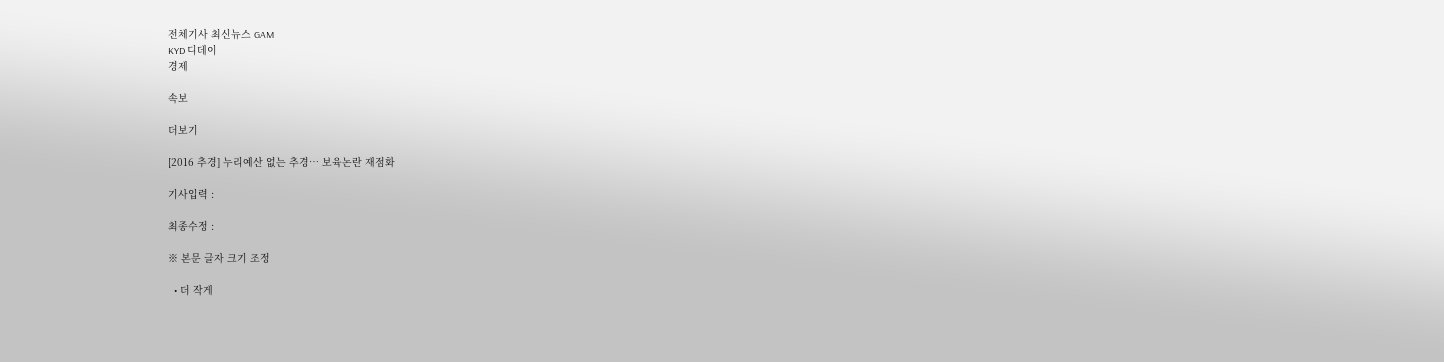전체기사 최신뉴스 GAM
KYD 디데이
경제

속보

더보기

[2016 추경] 누리예산 없는 추경… 보육논란 재점화

기사입력 :

최종수정 :

※ 본문 글자 크기 조정

  • 더 작게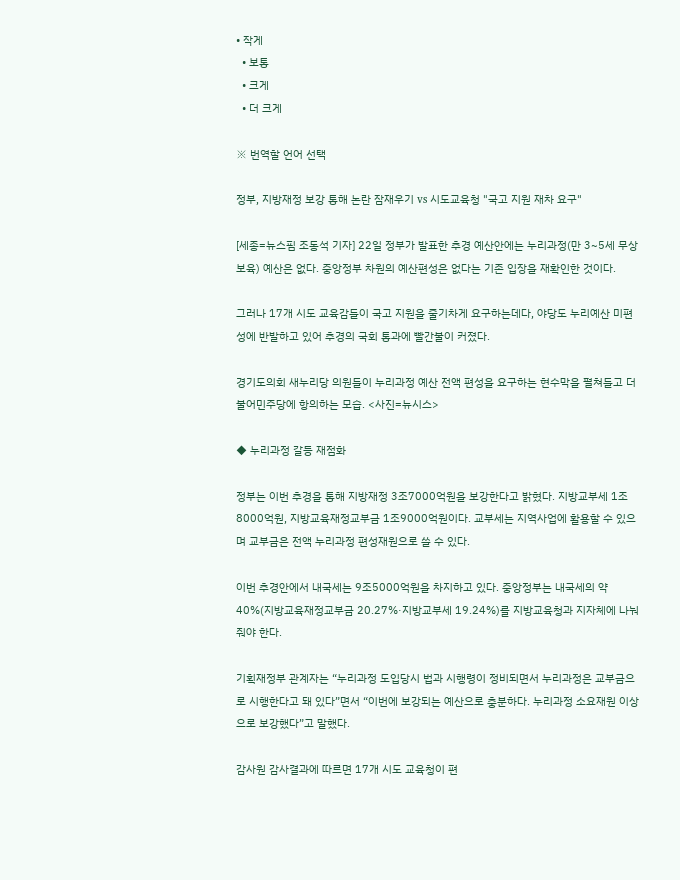• 작게
  • 보통
  • 크게
  • 더 크게

※ 번역할 언어 선택

정부, 지방재정 보강 통해 논란 잠재우기 vs 시도교육청 "국고 지원 재차 요구"

[세종=뉴스핌 조동석 기자] 22일 정부가 발표한 추경 예산안에는 누리과정(만 3~5세 무상보육) 예산은 없다. 중앙정부 차원의 예산편성은 없다는 기존 입장을 재확인한 것이다.

그러나 17개 시도 교육감들이 국고 지원을 줄기차게 요구하는데다, 야당도 누리예산 미편성에 반발하고 있어 추경의 국회 통과에 빨간불이 커졌다.

경기도의회 새누리당 의원들이 누리과정 예산 전액 편성을 요구하는 현수막을 펼쳐들고 더불어민주당에 항의하는 모습. <사진=뉴시스>

◆ 누리과정 갈등 재점화

정부는 이번 추경을 통해 지방재정 3조7000억원을 보강한다고 밝혔다. 지방교부세 1조8000억원, 지방교육재정교부금 1조9000억원이다. 교부세는 지역사업에 활용할 수 있으며 교부금은 전액 누리과정 편성재원으로 쓸 수 있다.

이번 추경안에서 내국세는 9조5000억원을 차지하고 있다. 중앙정부는 내국세의 약 40%(지방교육재정교부금 20.27%·지방교부세 19.24%)를 지방교육청과 지자체에 나눠줘야 한다.

기획재정부 관계자는 “누리과정 도입당시 법과 시행령이 정비되면서 누리과정은 교부금으로 시행한다고 돼 있다”면서 “이번에 보강되는 예산으로 충분하다. 누리과정 소요재원 이상으로 보강했다”고 말했다.

감사원 감사결과에 따르면 17개 시도 교육청이 편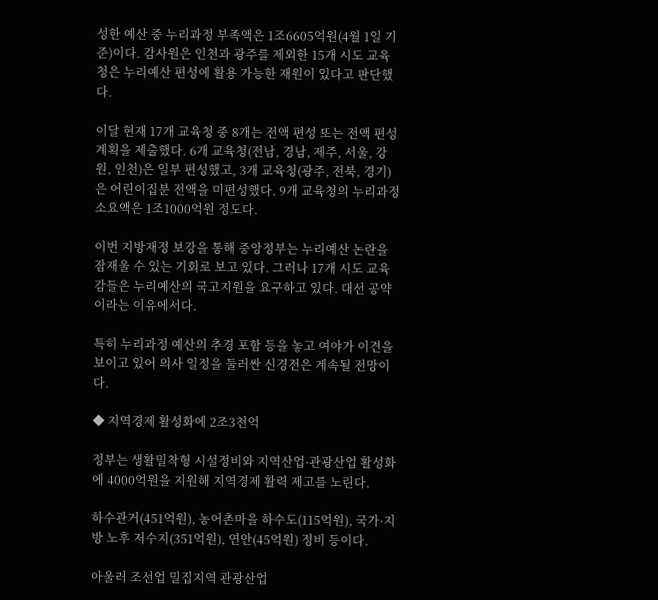성한 예산 중 누리과정 부족액은 1조6605억원(4월 1일 기준)이다. 감사원은 인천과 광주를 제외한 15개 시도 교육청은 누리예산 편성에 활용 가능한 재원이 있다고 판단했다.

이달 현재 17개 교육청 중 8개는 전액 편성 또는 전액 편성 계획을 제출했다. 6개 교육청(전남, 경남, 제주, 서울, 강원, 인천)은 일부 편성했고, 3개 교육청(광주, 전북, 경기)은 어린이집분 전액을 미편성했다. 9개 교육청의 누리과정 소요액은 1조1000억원 정도다.

이번 지방재정 보강을 통해 중앙정부는 누리예산 논란을 잠재울 수 있는 기회로 보고 있다. 그러나 17개 시도 교육감들은 누리예산의 국고지원을 요구하고 있다. 대선 공약이라는 이유에서다.

특히 누리과정 예산의 추경 포함 등을 놓고 여야가 이견을 보이고 있어 의사 일정을 둘러싼 신경전은 계속될 전망이다.

◆ 지역경제 활성화에 2조3천억

정부는 생활밀착형 시설정비와 지역산업·관광산업 활성화에 4000억원을 지원해 지역경제 활력 제고를 노린다.

하수관거(451억원), 농어촌마을 하수도(115억원), 국가·지방 노후 저수지(351억원), 연안(45억원) 정비 등이다.

아울러 조선업 밀집지역 관광산업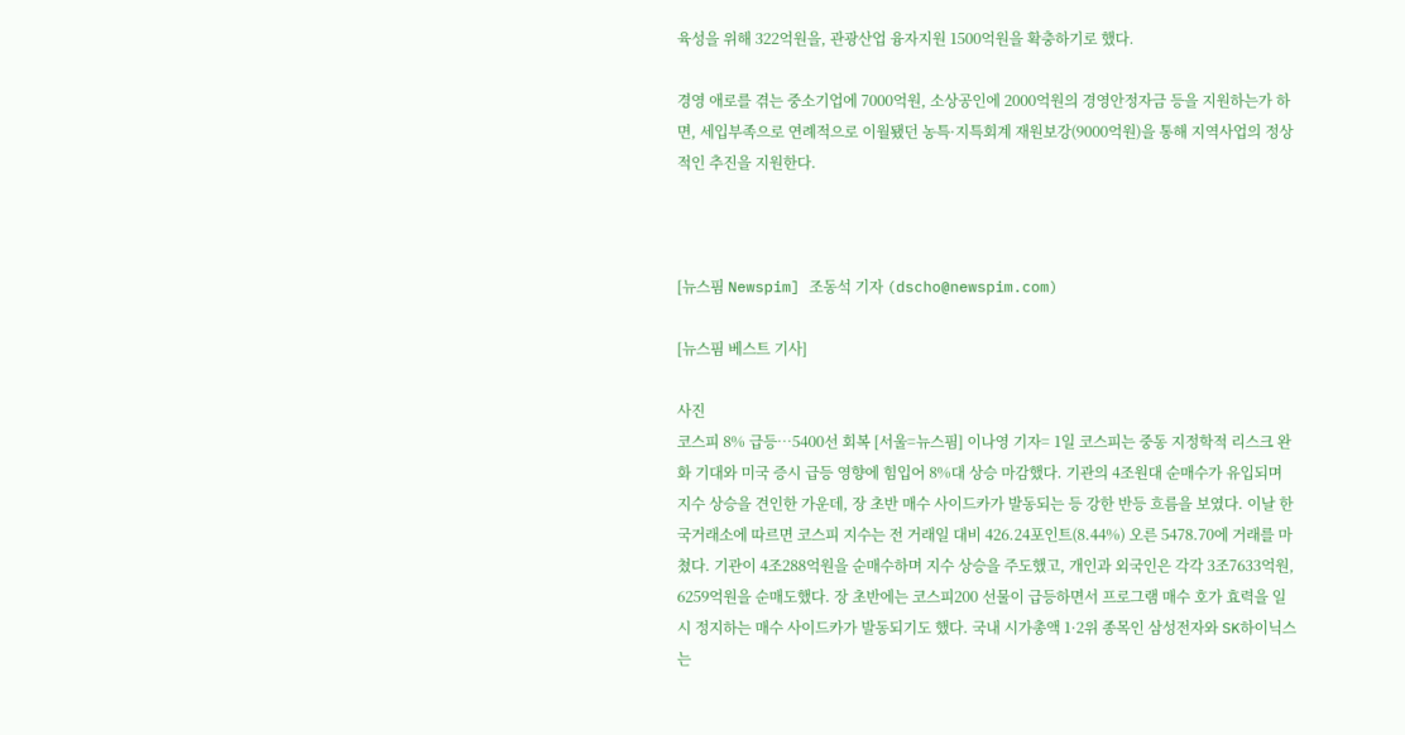육성을 위해 322억원을, 관광산업 융자지원 1500억원을 확충하기로 했다.

경영 애로를 겪는 중소기업에 7000억원, 소상공인에 2000억원의 경영안정자금 등을 지원하는가 하면, 세입부족으로 연례적으로 이월됐던 농특·지특회계 재원보강(9000억원)을 통해 지역사업의 정상적인 추진을 지원한다.



[뉴스핌 Newspim] 조동석 기자 (dscho@newspim.com)

[뉴스핌 베스트 기사]

사진
코스피 8% 급등…5400선 회복 [서울=뉴스핌] 이나영 기자= 1일 코스피는 중동 지정학적 리스크 완화 기대와 미국 증시 급등 영향에 힘입어 8%대 상승 마감했다. 기관의 4조원대 순매수가 유입되며 지수 상승을 견인한 가운데, 장 초반 매수 사이드카가 발동되는 등 강한 반등 흐름을 보였다. 이날 한국거래소에 따르면 코스피 지수는 전 거래일 대비 426.24포인트(8.44%) 오른 5478.70에 거래를 마쳤다. 기관이 4조288억원을 순매수하며 지수 상승을 주도했고, 개인과 외국인은 각각 3조7633억원, 6259억원을 순매도했다. 장 초반에는 코스피200 선물이 급등하면서 프로그램 매수 호가 효력을 일시 정지하는 매수 사이드카가 발동되기도 했다. 국내 시가총액 1·2위 종목인 삼성전자와 SK하이닉스는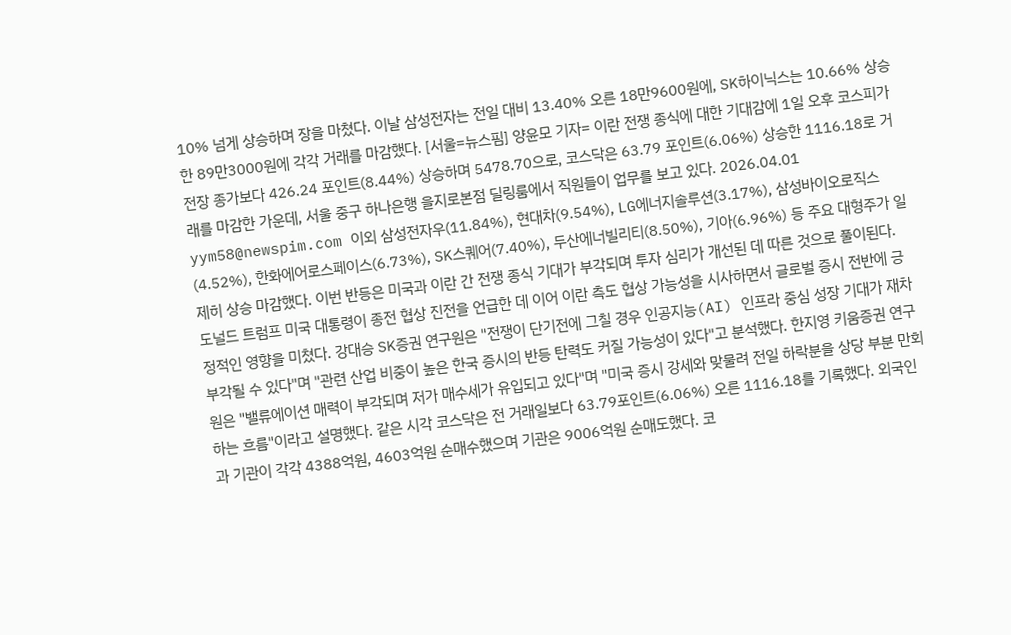10% 넘게 상승하며 장을 마쳤다. 이날 삼성전자는 전일 대비 13.40% 오른 18만9600원에, SK하이닉스는 10.66% 상승한 89만3000원에 각각 거래를 마감했다. [서울=뉴스핌] 양윤모 기자= 이란 전쟁 종식에 대한 기대감에 1일 오후 코스피가 전장 종가보다 426.24 포인트(8.44%) 상승하며 5478.70으로, 코스닥은 63.79 포인트(6.06%) 상승한 1116.18로 거래를 마감한 가운데, 서울 중구 하나은행 을지로본점 딜링룸에서 직원들이 업무를 보고 있다. 2026.04.01 yym58@newspim.com 이외 삼성전자우(11.84%), 현대차(9.54%), LG에너지솔루션(3.17%), 삼성바이오로직스(4.52%), 한화에어로스페이스(6.73%), SK스퀘어(7.40%), 두산에너빌리티(8.50%), 기아(6.96%) 등 주요 대형주가 일제히 상승 마감했다. 이번 반등은 미국과 이란 간 전쟁 종식 기대가 부각되며 투자 심리가 개선된 데 따른 것으로 풀이된다. 도널드 트럼프 미국 대통령이 종전 협상 진전을 언급한 데 이어 이란 측도 협상 가능성을 시사하면서 글로벌 증시 전반에 긍정적인 영향을 미쳤다. 강대승 SK증권 연구원은 "전쟁이 단기전에 그칠 경우 인공지능(AI) 인프라 중심 성장 기대가 재차 부각될 수 있다"며 "관련 산업 비중이 높은 한국 증시의 반등 탄력도 커질 가능성이 있다"고 분석했다. 한지영 키움증권 연구원은 "밸류에이션 매력이 부각되며 저가 매수세가 유입되고 있다"며 "미국 증시 강세와 맞물려 전일 하락분을 상당 부분 만회하는 흐름"이라고 설명했다. 같은 시각 코스닥은 전 거래일보다 63.79포인트(6.06%) 오른 1116.18를 기록했다. 외국인과 기관이 각각 4388억원, 4603억원 순매수했으며 기관은 9006억원 순매도했다. 코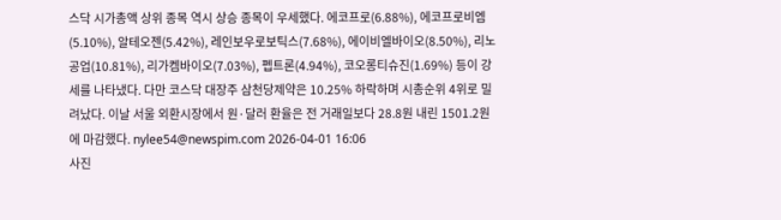스닥 시가총액 상위 종목 역시 상승 종목이 우세했다. 에코프로(6.88%), 에코프로비엠(5.10%), 알테오젠(5.42%), 레인보우로보틱스(7.68%), 에이비엘바이오(8.50%), 리노공업(10.81%), 리가켐바이오(7.03%), 펩트론(4.94%), 코오롱티슈진(1.69%) 등이 강세를 나타냈다. 다만 코스닥 대장주 삼천당제약은 10.25% 하락하며 시총순위 4위로 밀려났다. 이날 서울 외환시장에서 원·달러 환율은 전 거래일보다 28.8원 내린 1501.2원에 마감했다. nylee54@newspim.com 2026-04-01 16:06
사진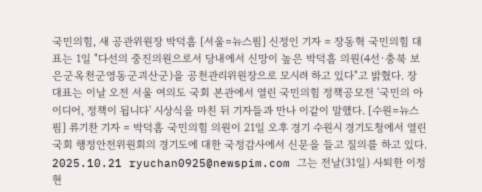국민의힘, 새 공관위원장 박덕흠 [서울=뉴스핌] 신정인 기자 = 장동혁 국민의힘 대표는 1일 "다선의 중진의원으로서 당내에서 신망이 높은 박덕흠 의원(4선·충북 보은군옥천군영동군괴산군)을 공천관리위원장으로 모시려 하고 있다"고 밝혔다. 장 대표는 이날 오전 서울 여의도 국회 본관에서 열린 국민의힘 정책공모전 '국민의 아이디어, 정책이 됩니다' 시상식을 마친 뒤 기자들과 만나 이같이 말했다. [수원=뉴스핌] 류기찬 기자 = 박덕흠 국민의힘 의원이 21일 오후 경기 수원시 경기도청에서 열린 국회 행정안전위원회의 경기도에 대한 국정감사에서 신문을 들고 질의를 하고 있다. 2025.10.21 ryuchan0925@newspim.com 그는 전날(31일) 사퇴한 이정현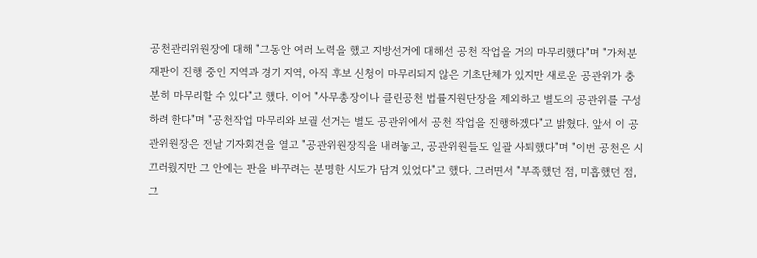공천관리위원장에 대해 "그동안 여러 노력을 했고 지방선거에 대해선 공천 작업을 거의 마무리했다"며 "가처분 재판이 진행 중인 지역과 경기 지역, 아직 후보 신청이 마무리되지 않은 기초단체가 있지만 새로운 공관위가 충분히 마무리할 수 있다"고 했다. 이어 "사무총장이나 클린공천 법률지원단장을 제외하고 별도의 공관위를 구성하려 한다"며 "공천작업 마무리와 보궐 선거는 별도 공관위에서 공천 작업을 진행하겠다"고 밝혔다. 앞서 이 공관위원장은 전날 기자회견을 열고 "공관위원장직을 내려놓고, 공관위원들도 일괄 사퇴했다"며 "이번 공천은 시끄러웠지만 그 안에는 판을 바꾸려는 분명한 시도가 담겨 있었다"고 했다. 그러면서 "부족했던 점, 미흡했던 점, 그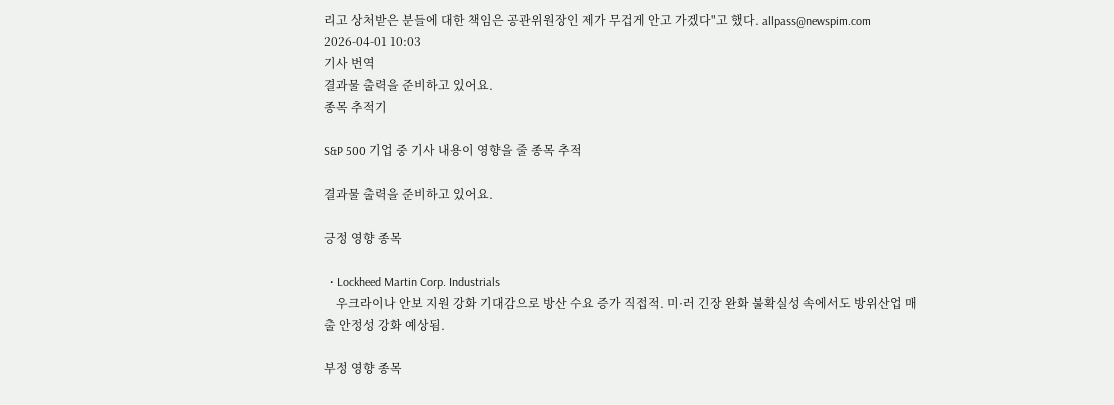리고 상처받은 분들에 대한 책임은 공관위원장인 제가 무겁게 안고 가겠다"고 했다. allpass@newspim.com 2026-04-01 10:03
기사 번역
결과물 출력을 준비하고 있어요.
종목 추적기

S&P 500 기업 중 기사 내용이 영향을 줄 종목 추적

결과물 출력을 준비하고 있어요.

긍정 영향 종목

  • Lockheed Martin Corp. Industrials
    우크라이나 안보 지원 강화 기대감으로 방산 수요 증가 직접적. 미·러 긴장 완화 불확실성 속에서도 방위산업 매출 안정성 강화 예상됨.

부정 영향 종목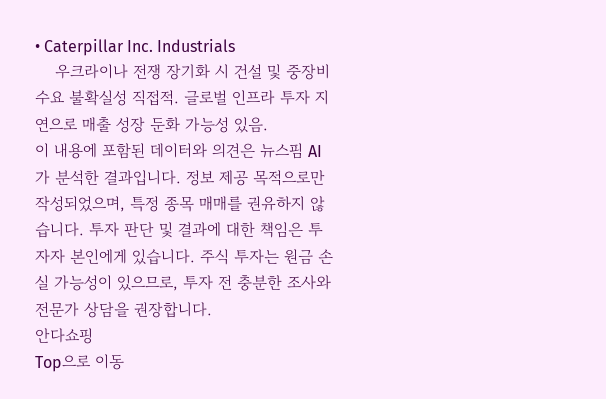• Caterpillar Inc. Industrials
    우크라이나 전쟁 장기화 시 건설 및 중장비 수요 불확실성 직접적. 글로벌 인프라 투자 지연으로 매출 성장 둔화 가능성 있음.
이 내용에 포함된 데이터와 의견은 뉴스핌 AI가 분석한 결과입니다. 정보 제공 목적으로만 작성되었으며, 특정 종목 매매를 권유하지 않습니다. 투자 판단 및 결과에 대한 책임은 투자자 본인에게 있습니다. 주식 투자는 원금 손실 가능성이 있으므로, 투자 전 충분한 조사와 전문가 상담을 권장합니다.
안다쇼핑
Top으로 이동